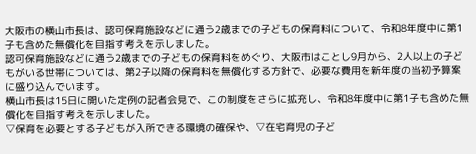大阪市の横山市長は、認可保育施設などに通う2歳までの子どもの保育料について、令和8年度中に第1子も含めた無償化を目指す考えを示しました。
認可保育施設などに通う2歳までの子どもの保育料をめぐり、大阪市はことし9月から、2人以上の子どもがいる世帯については、第2子以降の保育料を無償化する方針で、必要な費用を新年度の当初予算案に盛り込んでいます。
横山市長は15日に開いた定例の記者会見で、この制度をさらに拡充し、令和8年度中に第1子も含めた無償化を目指す考えを示しました。
▽保育を必要とする子どもが入所できる環境の確保や、▽在宅育児の子ど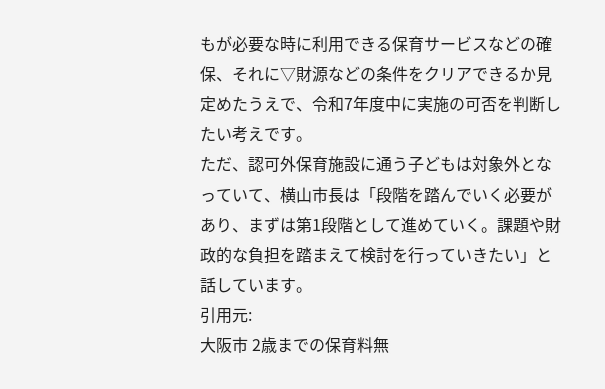もが必要な時に利用できる保育サービスなどの確保、それに▽財源などの条件をクリアできるか見定めたうえで、令和7年度中に実施の可否を判断したい考えです。
ただ、認可外保育施設に通う子どもは対象外となっていて、横山市長は「段階を踏んでいく必要があり、まずは第1段階として進めていく。課題や財政的な負担を踏まえて検討を行っていきたい」と話しています。
引用元:
大阪市 2歳までの保育料無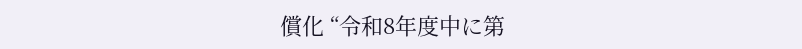償化 “令和8年度中に第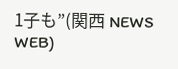1子も”(関西 NEWS WEB)